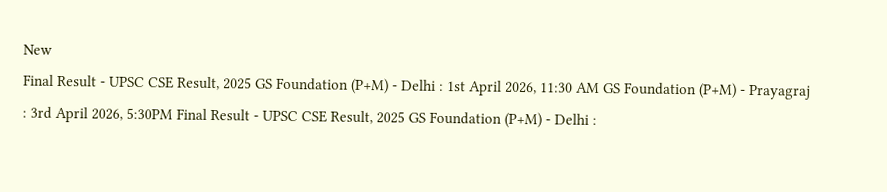New
Final Result - UPSC CSE Result, 2025 GS Foundation (P+M) - Delhi : 1st April 2026, 11:30 AM GS Foundation (P+M) - Prayagraj : 3rd April 2026, 5:30PM Final Result - UPSC CSE Result, 2025 GS Foundation (P+M) - Delhi :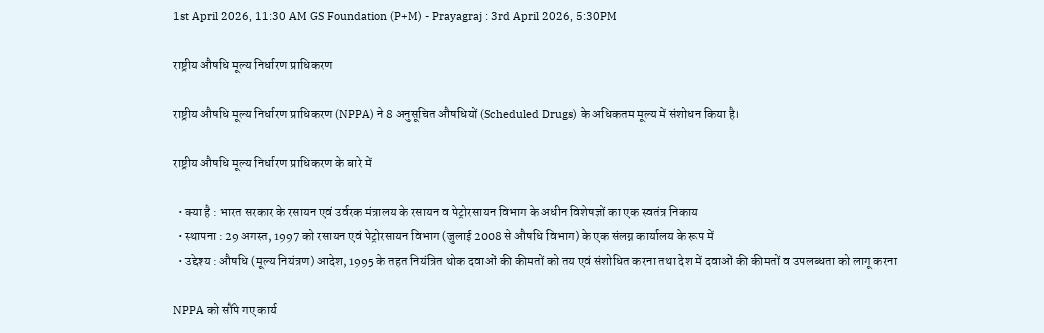1st April 2026, 11:30 AM GS Foundation (P+M) - Prayagraj : 3rd April 2026, 5:30PM

राष्ट्रीय औषधि मूल्य निर्धारण प्राधिकरण

राष्ट्रीय औषधि मूल्य निर्धारण प्राधिकरण (NPPA) ने 8 अनुसूचित औषधियों (Scheduled Drugs) के अधिकतम मूल्य में संशोधन किया है।

राष्ट्रीय औषधि मूल्य निर्धारण प्राधिकरण के बारे में

  • क्या है : भारत सरकार के रसायन एवं उर्वरक मंत्रालय के रसायन व पेट्रोरसायन विभाग के अधीन विशेषज्ञों का एक स्वतंत्र निकाय
  • स्थापना : 29 अगस्त, 1997 को रसायन एवं पेट्रोरसायन विभाग (जुलाई 2008 से औषधि विभाग) के एक संलग्न कार्यालय के रूप में
  • उद्देश्य : औषधि (मूल्य नियंत्रण) आदेश, 1995 के तहत नियंत्रित थोक दवाओं की कीमतों को तय एवं संशोधित करना तथा देश में दवाओं की कीमतों व उपलब्धता को लागू करना

NPPA को सौंपे गए कार्य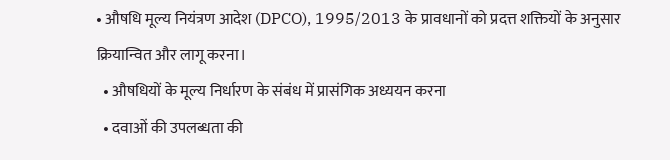• औषधि मूल्य नियंत्रण आदेश (DPCO), 1995/2013 के प्रावधानों को प्रदत्त शक्तियों के अनुसार क्रियान्वित और लागू करना।
  • औषधियों के मूल्य निर्धारण के संबंध में प्रासंगिक अध्ययन करना
  • दवाओं की उपलब्धता की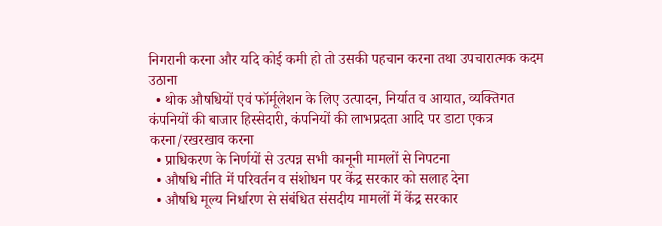निगरानी करना और यदि कोई कमी हो तो उसकी पहचान करना तथा उपचारात्मक कदम उठाना
  • थोक औषधियों एवं फॉर्मूलेशन के लिए उत्पादन, निर्यात व आयात, व्यक्तिगत कंपनियों की बाजार हिस्सेदारी, कंपनियों की लाभप्रदता आदि पर डाटा एकत्र करना/रखरखाव करना
  • प्राधिकरण के निर्णयों से उत्पन्न सभी कानूनी मामलों से निपटना
  • औषधि नीति में परिवर्तन व संशोधन पर केंद्र सरकार को सलाह देना
  • औषधि मूल्य निर्धारण से संबंधित संसदीय मामलों में केंद्र सरकार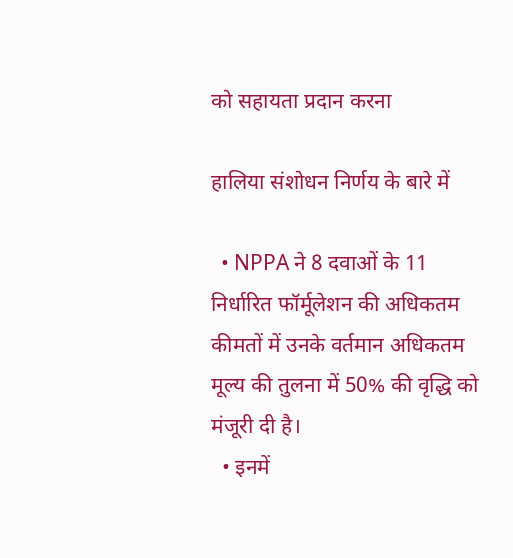को सहायता प्रदान करना

हालिया संशोधन निर्णय के बारे में

  • NPPA ने 8 दवाओं के 11 निर्धारित फॉर्मूलेशन की अधिकतम कीमतों में उनके वर्तमान अधिकतम मूल्य की तुलना में 50% की वृद्धि को मंजूरी दी है।
  • इनमें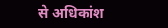से अधिकांश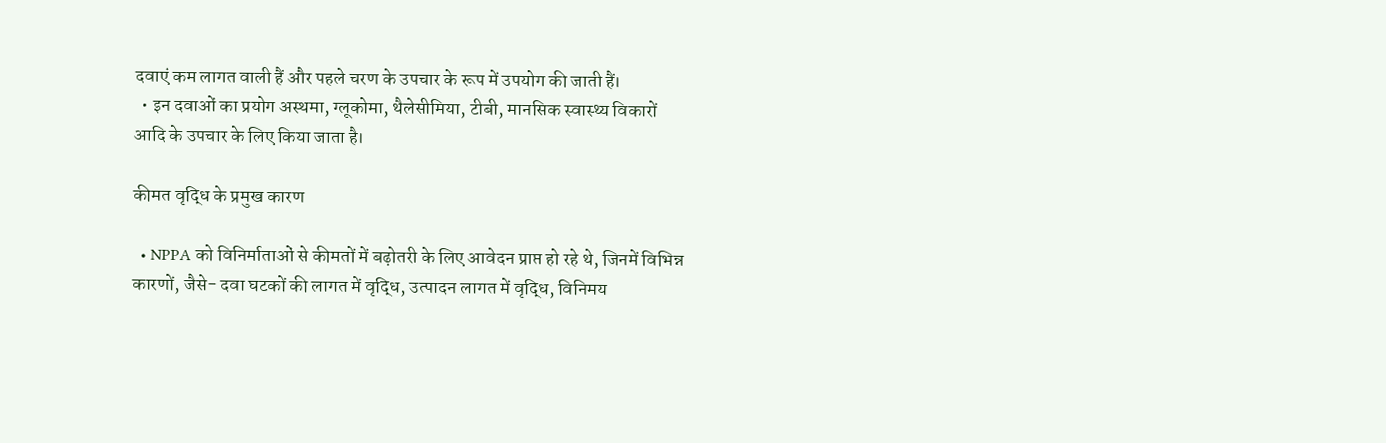दवाएं कम लागत वाली हैं और पहले चरण के उपचार के रूप में उपयोग की जाती हैं।
  • इन दवाओं का प्रयोग अस्थमा, ग्लूकोमा, थैलेसीमिया, टीबी, मानसिक स्वास्थ्य विकारों आदि के उपचार के लिए किया जाता है।

कीमत वृद्धि के प्रमुख कारण

  • NPPA को विनिर्माताओं से कीमतों में बढ़ोतरी के लिए आवेदन प्राप्त हो रहे थे, जिनमें विभिन्न कारणों, जैसे- दवा घटकों की लागत में वृद्धि, उत्पादन लागत में वृद्धि, विनिमय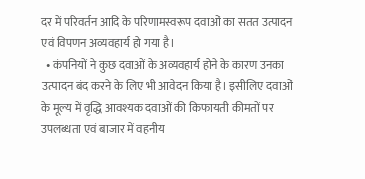दर में परिवर्तन आदि के परिणामस्वरूप दवाओं का सतत उत्पादन एवं विपणन अव्यवहार्य हो गया है।
  • कंपनियों ने कुछ दवाओं के अव्यवहार्य होने के कारण उनका उत्पादन बंद करने के लिए भी आवेदन किया है। इसीलिए दवाओं के मूल्य में वृद्धि आवश्यक दवाओं की किफायती कीमतों पर उपलब्धता एवं बाजार में वहनीय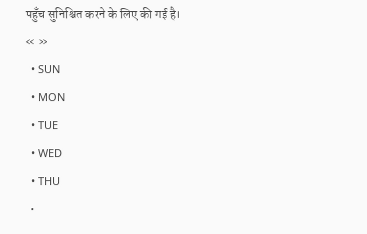पहुँच सुनिश्चित करने के लिए की गई है।
« »
  • SUN
  • MON
  • TUE
  • WED
  • THU
  •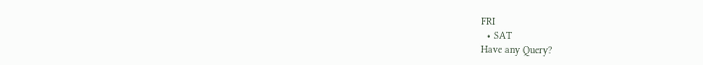FRI
  • SAT
Have any Query?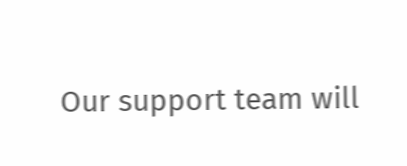Our support team will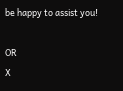be happy to assist you!

OR
X